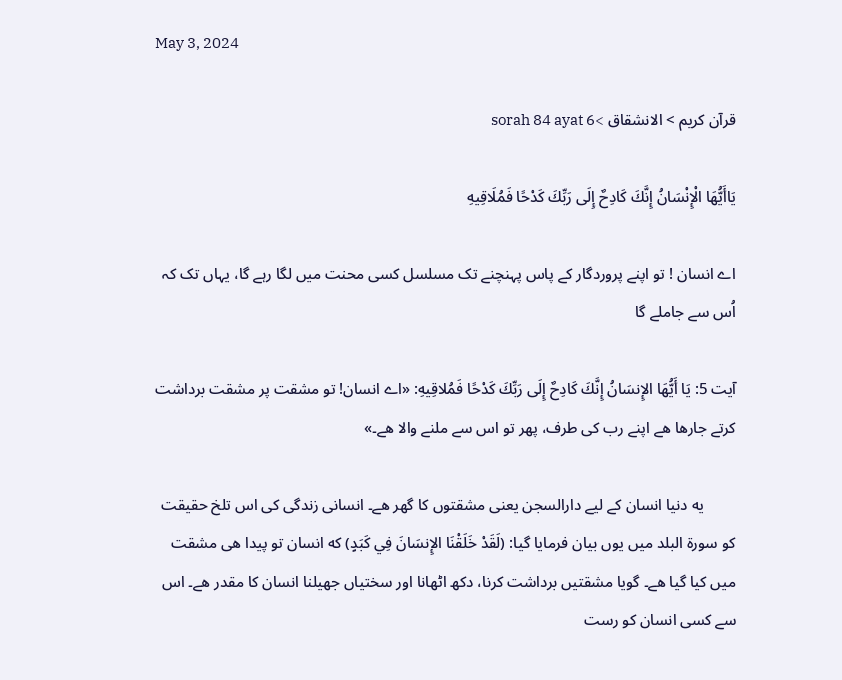May 3, 2024

قرآن کریم > الانشقاق >sorah 84 ayat 6

يَاأَيُّهَا الْإِنْسَانُ إِنَّكَ كَادِحٌ إِلَى رَبِّكَ كَدْحًا فَمُلَاقِيهِ

اے انسان ! تو اپنے پروردگار کے پاس پہنچنے تک مسلسل کسی محنت میں لگا رہے گا، یہاں تک کہ اُس سے جاملے گا

آيت 5: يَا أَيُّهَا الإِنسَانُ إِنَّكَ كَادِحٌ إِلَى رَبِّكَ كَدْحًا فَمُلاقِيهِ: «اے انسان! تو مشقت پر مشقت برداشت كرتے جارها هے اپنے رب كى طرف، پھر تو اس سے ملنے والا هے۔»

        يه دنيا انسان كے ليے دارالسجن يعنى مشقتوں كا گھر هے۔ انسانى زندگى كى اس تلخ حقيقت كو سورة البلد ميں يوں بيان فرمايا گيا: (لَقَدْ خَلَقْنَا الإِنسَانَ فِي كَبَدٍ) كه انسان تو پيدا هى مشقت ميں كيا گيا هے۔ گويا مشقتيں برداشت كرنا، دكھ اٹھانا اور سختياں جھيلنا انسان كا مقدر هے۔ اس سے كسى انسان كو رست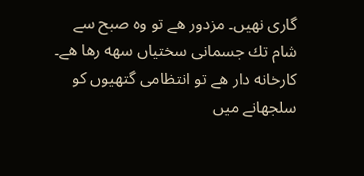گارى نهيں۔ مزدور هے تو وه صبح سے شام تك جسمانى سختياں سهه رها هے۔ كارخانه دار هے تو انتظامى گتھيوں كو سلجھانے ميں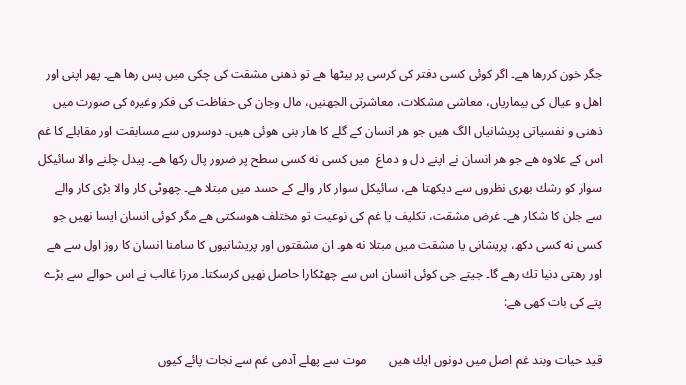جگر خون كررها هے۔ اگر كوئى كسى دفتر كى كرسى پر بيٹھا هے تو ذهنى مشقت كى چكى ميں پس رها هے۔ پھر اپنى اور اهل و عيال كى بيمارياں، معاشى مشكلات، معاشرتى الجھنيں، مال وجان كى حفاظت كى فكر وغيره كى صورت ميں ذهنى و نفسياتى پريشانياں الگ هيں جو هر انسان كے گلے كا هار بنى هوئى هيں۔ دوسروں سے مسابقت اور مقابلے كا غم اس كے علاوه هے جو هر انسان نے اپنے دل و دماغ  ميں كسى نه كسى سطح پر ضرور پال ركھا هے۔ پيدل چلنے والا سائيكل سوار كو رشك بھرى نظروں سے ديكھتا هے، سائيكل سوار كار والے كے حسد ميں مبتلا هے۔ چھوٹى كار والا بڑى كار والے سے جلن كا شكار هے۔ غرض مشقت، تكليف يا غم كى نوعيت تو مختلف هوسكتى هے مگر كوئى انسان ايسا نهيں جو كسى نه كسى دكھ، پريشانى يا مشقت ميں مبتلا نه هو۔ ان مشقتوں اور پريشانيوں كا سامنا انسان كا روز اول سے هے اور رهتى دنيا تك رهے گا۔ جيتے جى كوئى انسان اس سے چھٹكارا حاصل نهيں كرسكتا۔ مرزا غالب نے اس حوالے سے بڑے پتے كى بات كهى هے:

قيد حيات وبند غم اصل ميں دونوں ايك هيں       موت سے پهلے آدمى غم سے نجات پائے كيوں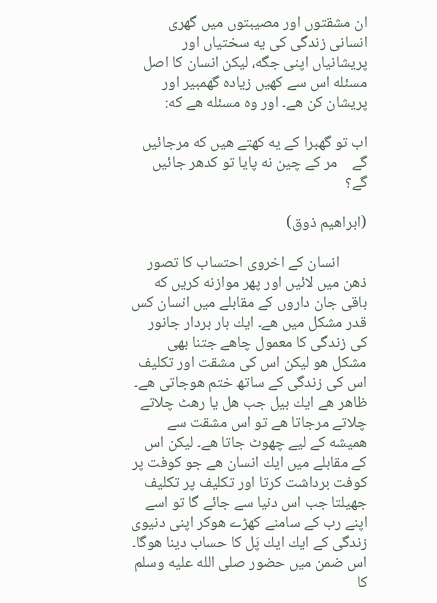ان مشقتوں اور مصيبتوں ميں گھرى انسانى زندگى كى يه سختياں اور پريشانياں اپنى جگه، ليكن انسان كا اصل مسئله اس سے كهيں زياده گھمبير اور پريشان كن هے۔ اور وه مسئله هے كه:

اب تو گھبرا كے يه كهتے هيں كه مرجائيں گے    مر كے چين نه پايا تو كدھر جائيں گے؟

(ابراهيم ذوق)

        انسان كے اخروى احتساب كا تصور ذهن ميں لائيں اور پھر موازنه كريں كه باقى جان داروں كے مقابلے ميں انسان كس قدر مشكل ميں هے۔ ايك بار بردار جانور كى زندگى كا معمول چاهے جتنا بھى مشكل هو ليكن اس كى مشقت اور تكليف اس كى زندگى كے ساتھ ختم هوجاتى هے۔ ظاهر هے ايك بيل جب هل يا رهٹ چلاتے چلاتے مرجاتا هے تو اس مشقت سے هميشه كے ليے چھوٹ جاتا هے۔ ليكن اس  كے مقابلے ميں ايك انسان هے جو كوفت پر كوفت برداشت كرتا اور تكليف پر تكليف جھيلتا جب اس دنيا سے جائے گا تو اسے اپنے رب كے سامنے كھڑے هوكر اپنى دنيوى زندگى كے ايك ايك پَل كا حساب دينا هوگا۔ اس ضمن ميں حضور صلى الله عليه وسلم كا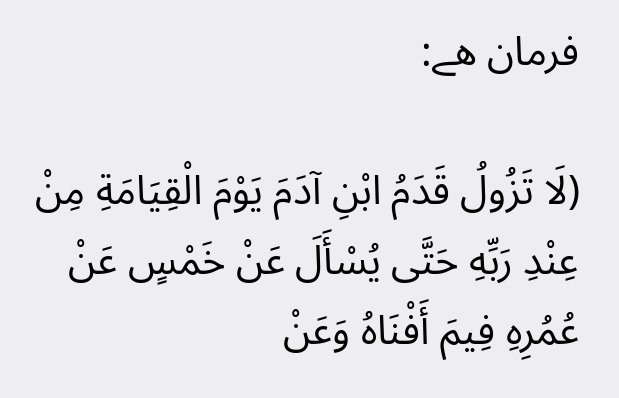فرمان هے:

(لَا تَزُولُ قَدَمُ ابْنِ آدَمَ يَوْمَ الْقِيَامَةِ مِنْ عِنْدِ رَبِّهِ حَتَّى يُسْأَلَ عَنْ خَمْسٍ عَنْ عُمُرِهِ فِيمَ أَفْنَاهُ وَعَنْ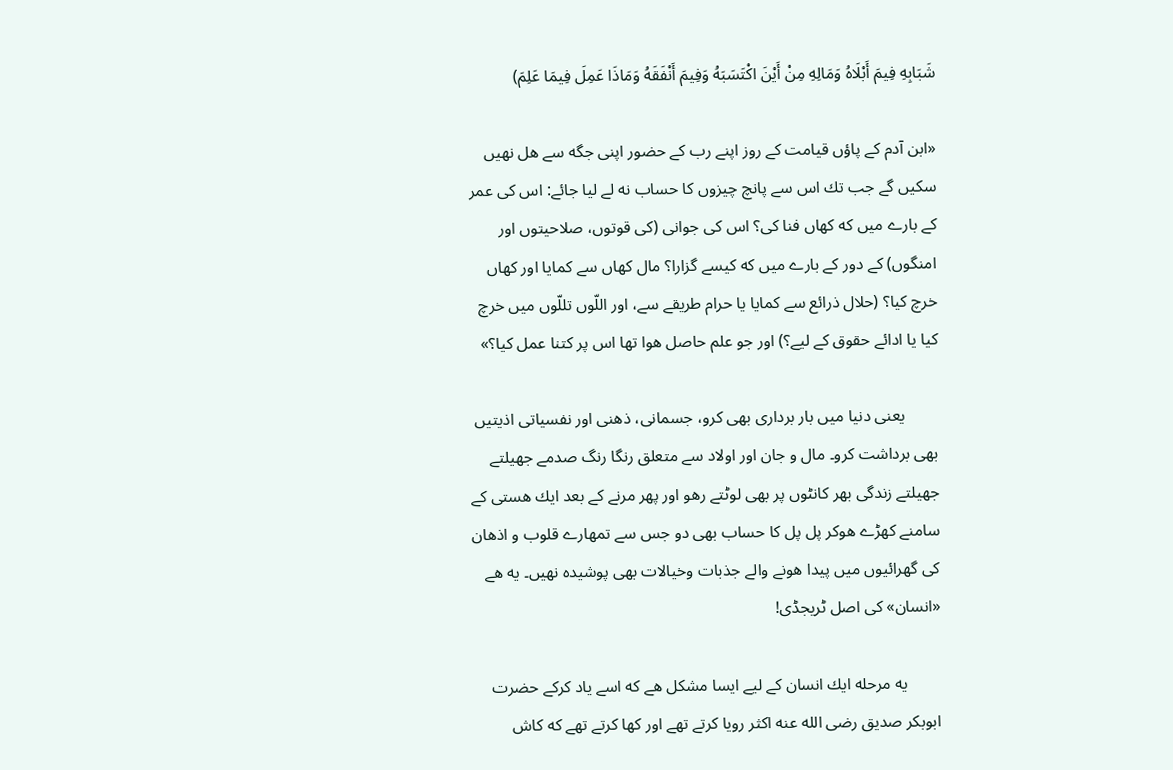شَبَابِهِ فِيمَ أَبْلَاهُ وَمَالِهِ مِنْ أَيْنَ اكْتَسَبَهُ وَفِيمَ أَنْفَقَهُ وَمَاذَا عَمِلَ فِيمَا عَلِمَ)

«ابن آدم كے پاؤں قيامت كے روز اپنے رب كے حضور اپنى جگه سے هل نهيں سكيں گے جب تك اس سے پانچ چيزوں كا حساب نه لے ليا جائے: اس كى عمر كے بارے ميں كه كهاں فنا كى؟ اس كى جوانى (كى قوتوں، صلاحيتوں اور امنگوں) كے دور كے بارے ميں كه كيسے گزارا؟ مال كهاں سے كمايا اور كهاں خرچ كيا؟ (حلال ذرائع سے كمايا يا حرام طريقے سے، اور اللّوں تللّوں ميں خرچ كيا يا ادائے حقوق كے ليے؟) اور جو علم حاصل هوا تھا اس پر كتنا عمل كيا؟»

        يعنى دنيا ميں بار بردارى بھى كرو، جسمانى، ذهنى اور نفسياتى اذيتيں بھى برداشت كرو۔ مال و جان اور اولاد سے متعلق رنگا رنگ صدمے جھيلتے جھيلتے زندگى بھر كانٹوں پر بھى لوٹتے رهو اور پھر مرنے كے بعد ايك هستى كے سامنے كھڑے هوكر پل پل كا حساب بھى دو جس سے تمهارے قلوب و اذهان كى گهرائيوں ميں پيدا هونے والے جذبات وخيالات بھى پوشيده نهيں۔ يه هے «انسان» كى اصل ٹريجڈى!

        يه مرحله ايك انسان كے ليے ايسا مشكل هے كه اسے ياد كركے حضرت ابوبكر صديق رضى الله عنه اكثر رويا كرتے تھے اور كها كرتے تھے كه كاش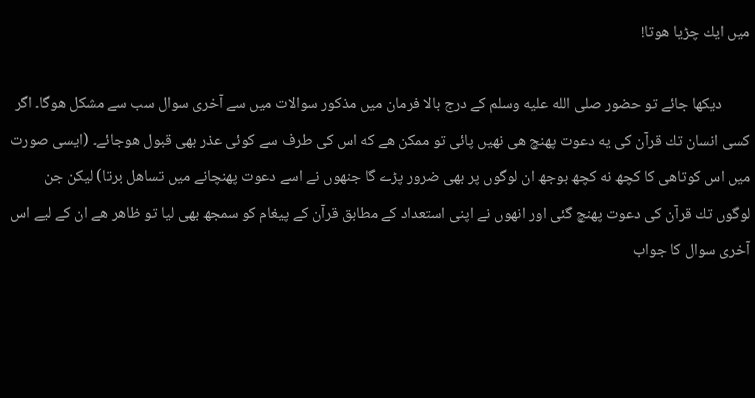ميں ايك چڑيا هوتا!

        ديكھا جائے تو حضور صلى الله عليه وسلم كے درج بالا فرمان ميں مذكور سوالات ميں سے آخرى سوال سب سے مشكل هوگا۔ اگر كسى انسان تك قرآن كى يه دعوت پهنچ هى نهيں پائى تو ممكن هے كه اس كى طرف سے كوئى عذر بھى قبول هوجائے۔ (ايسى صورت ميں اس كوتاهى كا كچھ نه كچھ بوجھ ان لوگوں پر بھى ضرور پڑے گا جنهوں نے اسے دعوت پهنچانے ميں تساهل برتا) ليكن جن لوگوں تك قرآن كى دعوت پهنچ گئى اور انهوں نے اپنى استعداد كے مطابق قرآن كے پيغام كو سمجھ بھى ليا تو ظاهر هے ان كے ليے اس آخرى سوال كا جواب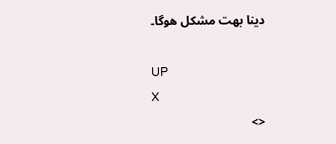دينا بهت مشكل هوگا۔

UP
X
<>